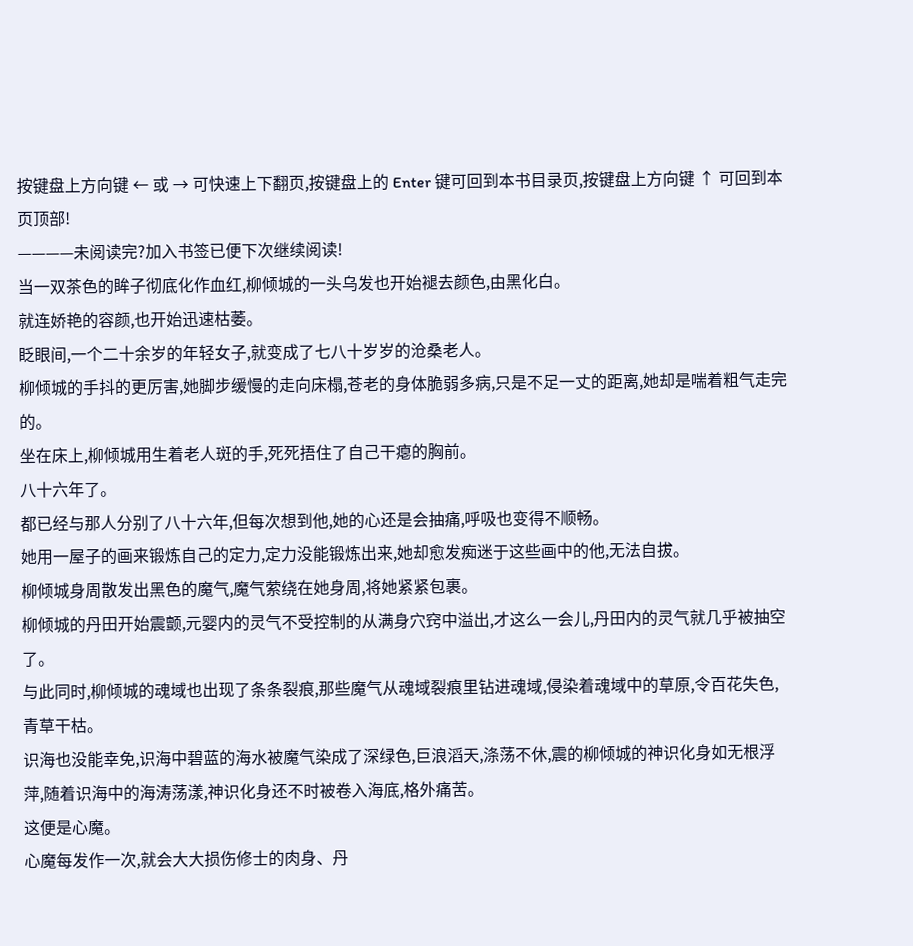按键盘上方向键 ← 或 → 可快速上下翻页,按键盘上的 Enter 键可回到本书目录页,按键盘上方向键 ↑ 可回到本页顶部!
————未阅读完?加入书签已便下次继续阅读!
当一双茶色的眸子彻底化作血红,柳倾城的一头乌发也开始褪去颜色,由黑化白。
就连娇艳的容颜,也开始迅速枯萎。
眨眼间,一个二十余岁的年轻女子,就变成了七八十岁岁的沧桑老人。
柳倾城的手抖的更厉害,她脚步缓慢的走向床榻,苍老的身体脆弱多病,只是不足一丈的距离,她却是喘着粗气走完的。
坐在床上,柳倾城用生着老人斑的手,死死捂住了自己干瘪的胸前。
八十六年了。
都已经与那人分别了八十六年,但每次想到他,她的心还是会抽痛,呼吸也变得不顺畅。
她用一屋子的画来锻炼自己的定力,定力没能锻炼出来,她却愈发痴迷于这些画中的他,无法自拔。
柳倾城身周散发出黑色的魔气,魔气萦绕在她身周,将她紧紧包裹。
柳倾城的丹田开始震颤,元婴内的灵气不受控制的从满身穴窍中溢出,才这么一会儿,丹田内的灵气就几乎被抽空了。
与此同时,柳倾城的魂域也出现了条条裂痕,那些魔气从魂域裂痕里钻进魂域,侵染着魂域中的草原,令百花失色,青草干枯。
识海也没能幸免,识海中碧蓝的海水被魔气染成了深绿色,巨浪滔天,涤荡不休,震的柳倾城的神识化身如无根浮萍,随着识海中的海涛荡漾,神识化身还不时被卷入海底,格外痛苦。
这便是心魔。
心魔每发作一次,就会大大损伤修士的肉身、丹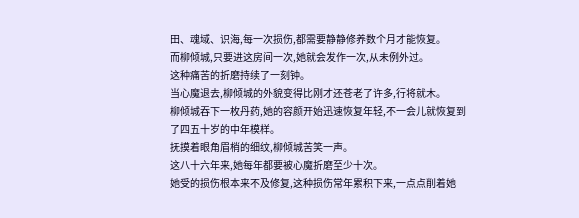田、魂域、识海,每一次损伤,都需要静静修养数个月才能恢复。
而柳倾城,只要进这房间一次,她就会发作一次,从未例外过。
这种痛苦的折磨持续了一刻钟。
当心魔退去,柳倾城的外貌变得比刚才还苍老了许多,行将就木。
柳倾城吞下一枚丹药,她的容颜开始迅速恢复年轻,不一会儿就恢复到了四五十岁的中年模样。
抚摸着眼角眉梢的细纹,柳倾城苦笑一声。
这八十六年来,她每年都要被心魔折磨至少十次。
她受的损伤根本来不及修复,这种损伤常年累积下来,一点点削着她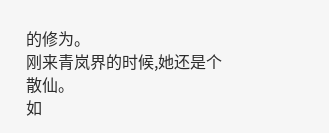的修为。
刚来青岚界的时候,她还是个散仙。
如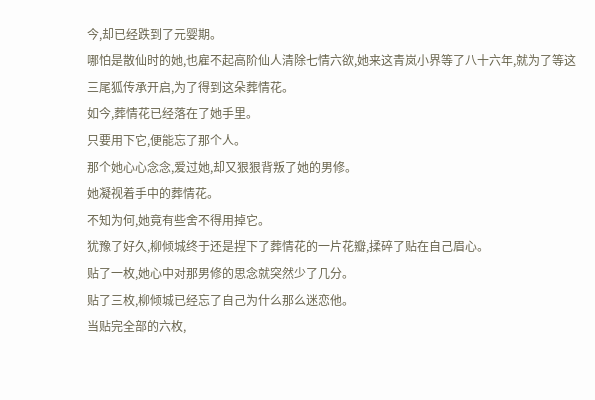今,却已经跌到了元婴期。
哪怕是散仙时的她,也雇不起高阶仙人清除七情六欲,她来这青岚小界等了八十六年,就为了等这三尾狐传承开启,为了得到这朵葬情花。
如今,葬情花已经落在了她手里。
只要用下它,便能忘了那个人。
那个她心心念念,爱过她,却又狠狠背叛了她的男修。
她凝视着手中的葬情花。
不知为何,她竟有些舍不得用掉它。
犹豫了好久,柳倾城终于还是捏下了葬情花的一片花瓣,揉碎了贴在自己眉心。
贴了一枚,她心中对那男修的思念就突然少了几分。
贴了三枚,柳倾城已经忘了自己为什么那么迷恋他。
当贴完全部的六枚,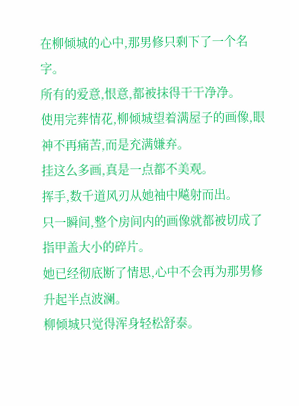在柳倾城的心中,那男修只剩下了一个名字。
所有的爱意,恨意,都被抹得干干净净。
使用完葬情花,柳倾城望着满屋子的画像,眼神不再痛苦,而是充满嫌弃。
挂这么多画,真是一点都不美观。
挥手,数千道风刃从她袖中飚射而出。
只一瞬间,整个房间内的画像就都被切成了指甲盖大小的碎片。
她已经彻底断了情思,心中不会再为那男修升起半点波澜。
柳倾城只觉得浑身轻松舒泰。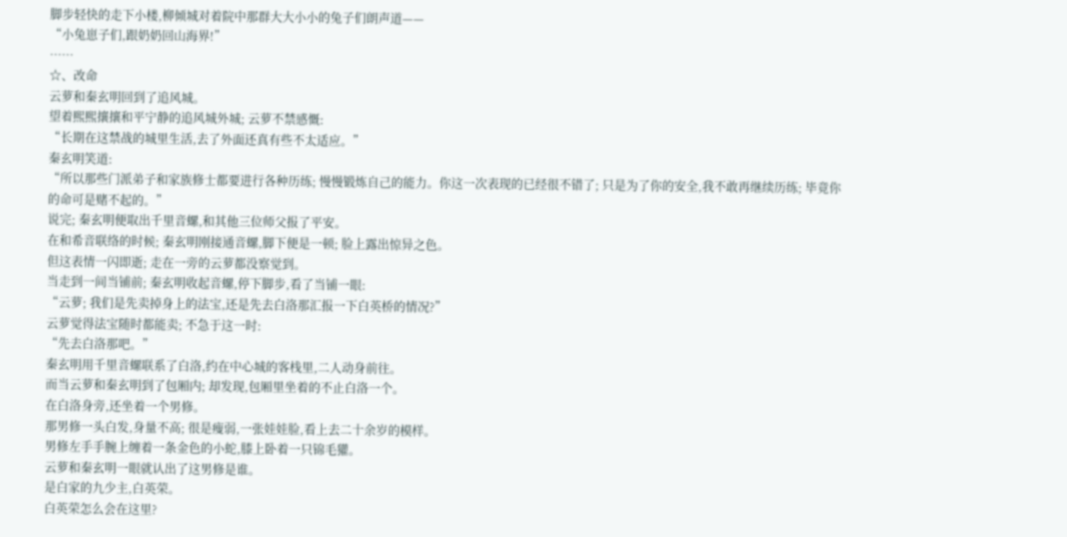脚步轻快的走下小楼,柳倾城对着院中那群大大小小的兔子们朗声道——
“小兔崽子们,跟奶奶回山海界!”
……
☆、改命
云萝和秦玄明回到了追风城。
望着熙熙攘攘和平宁静的追风城外城; 云萝不禁感慨:
“长期在这禁战的城里生活,去了外面还真有些不太适应。”
秦玄明笑道:
“所以那些门派弟子和家族修士都要进行各种历练; 慢慢锻炼自己的能力。你这一次表现的已经很不错了; 只是为了你的安全,我不敢再继续历练; 毕竟你的命可是赌不起的。”
说完; 秦玄明便取出千里音螺,和其他三位师父报了平安。
在和希音联络的时候; 秦玄明刚接通音螺,脚下便是一顿; 脸上露出惊异之色。
但这表情一闪即逝; 走在一旁的云萝都没察觉到。
当走到一间当铺前; 秦玄明收起音螺,停下脚步,看了当铺一眼:
“云萝; 我们是先卖掉身上的法宝,还是先去白洛那汇报一下白英桥的情况?”
云萝觉得法宝随时都能卖; 不急于这一时:
“先去白洛那吧。”
秦玄明用千里音螺联系了白洛,约在中心城的客栈里,二人动身前往。
而当云萝和秦玄明到了包厢内; 却发现,包厢里坐着的不止白洛一个。
在白洛身旁,还坐着一个男修。
那男修一头白发,身量不高; 很是瘦弱,一张娃娃脸,看上去二十余岁的模样。
男修左手手腕上缠着一条金色的小蛇,膝上卧着一只锦毛獾。
云萝和秦玄明一眼就认出了这男修是谁。
是白家的九少主,白英荣。
白英荣怎么会在这里?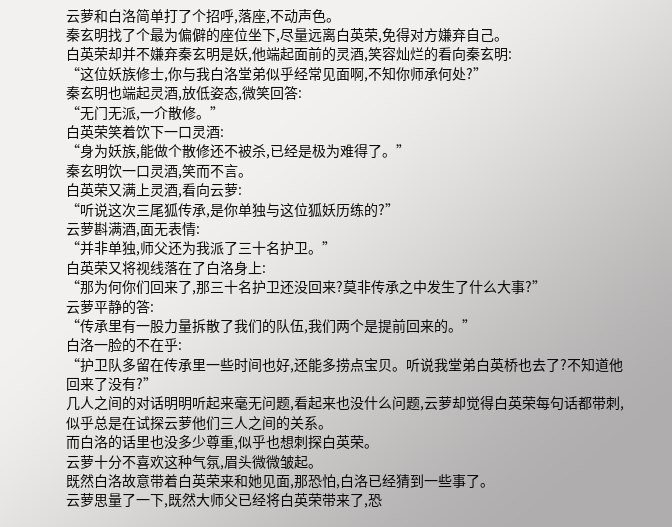云萝和白洛简单打了个招呼,落座,不动声色。
秦玄明找了个最为偏僻的座位坐下,尽量远离白英荣,免得对方嫌弃自己。
白英荣却并不嫌弃秦玄明是妖,他端起面前的灵酒,笑容灿烂的看向秦玄明:
“这位妖族修士,你与我白洛堂弟似乎经常见面啊,不知你师承何处?”
秦玄明也端起灵酒,放低姿态,微笑回答:
“无门无派,一介散修。”
白英荣笑着饮下一口灵酒:
“身为妖族,能做个散修还不被杀,已经是极为难得了。”
秦玄明饮一口灵酒,笑而不言。
白英荣又满上灵酒,看向云萝:
“听说这次三尾狐传承,是你单独与这位狐妖历练的?”
云萝斟满酒,面无表情:
“并非单独,师父还为我派了三十名护卫。”
白英荣又将视线落在了白洛身上:
“那为何你们回来了,那三十名护卫还没回来?莫非传承之中发生了什么大事?”
云萝平静的答:
“传承里有一股力量拆散了我们的队伍,我们两个是提前回来的。”
白洛一脸的不在乎:
“护卫队多留在传承里一些时间也好,还能多捞点宝贝。听说我堂弟白英桥也去了?不知道他回来了没有?”
几人之间的对话明明听起来毫无问题,看起来也没什么问题,云萝却觉得白英荣每句话都带刺,似乎总是在试探云萝他们三人之间的关系。
而白洛的话里也没多少尊重,似乎也想刺探白英荣。
云萝十分不喜欢这种气氛,眉头微微皱起。
既然白洛故意带着白英荣来和她见面,那恐怕,白洛已经猜到一些事了。
云萝思量了一下,既然大师父已经将白英荣带来了,恐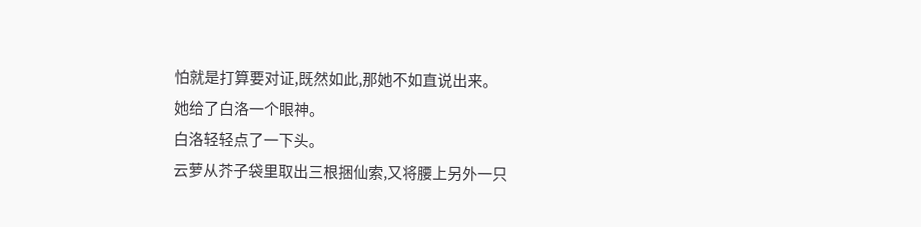怕就是打算要对证,既然如此,那她不如直说出来。
她给了白洛一个眼神。
白洛轻轻点了一下头。
云萝从芥子袋里取出三根捆仙索,又将腰上另外一只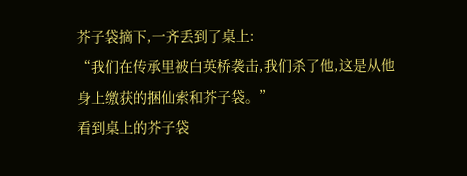芥子袋摘下,一齐丢到了桌上:
“我们在传承里被白英桥袭击,我们杀了他,这是从他身上缴获的捆仙索和芥子袋。”
看到桌上的芥子袋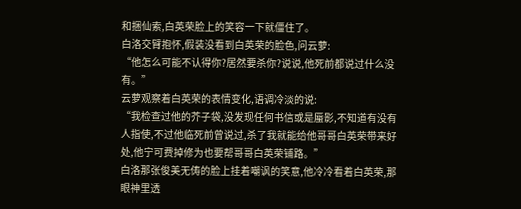和捆仙索,白英荣脸上的笑容一下就僵住了。
白洛交臂抱怀,假装没看到白英荣的脸色,问云萝:
“他怎么可能不认得你?居然要杀你?说说,他死前都说过什么没有。”
云萝观察着白英荣的表情变化,语调冷淡的说:
“我检查过他的芥子袋,没发现任何书信或是蜃影,不知道有没有人指使,不过他临死前曾说过,杀了我就能给他哥哥白英荣带来好处,他宁可费掉修为也要帮哥哥白英荣铺路。”
白洛那张俊美无俦的脸上挂着嘲讽的笑意,他冷冷看着白英荣,那眼神里透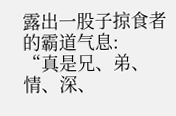露出一股子掠食者的霸道气息:
“真是兄、弟、情、深、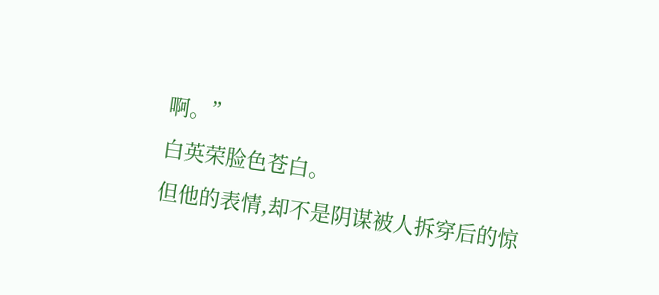啊。”
白英荣脸色苍白。
但他的表情,却不是阴谋被人拆穿后的惊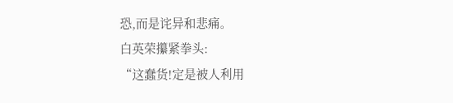恐,而是诧异和悲痛。
白英荣攥紧拳头:
“这蠢货!定是被人利用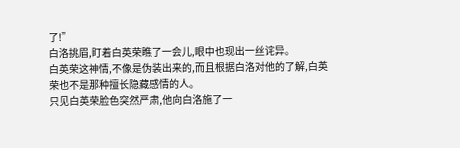了!”
白洛挑眉,盯着白英荣瞧了一会儿,眼中也现出一丝诧异。
白英荣这神情,不像是伪装出来的,而且根据白洛对他的了解,白英荣也不是那种擅长隐藏感情的人。
只见白英荣脸色突然严肃,他向白洛施了一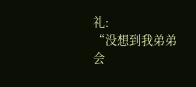礼:
“没想到我弟弟会